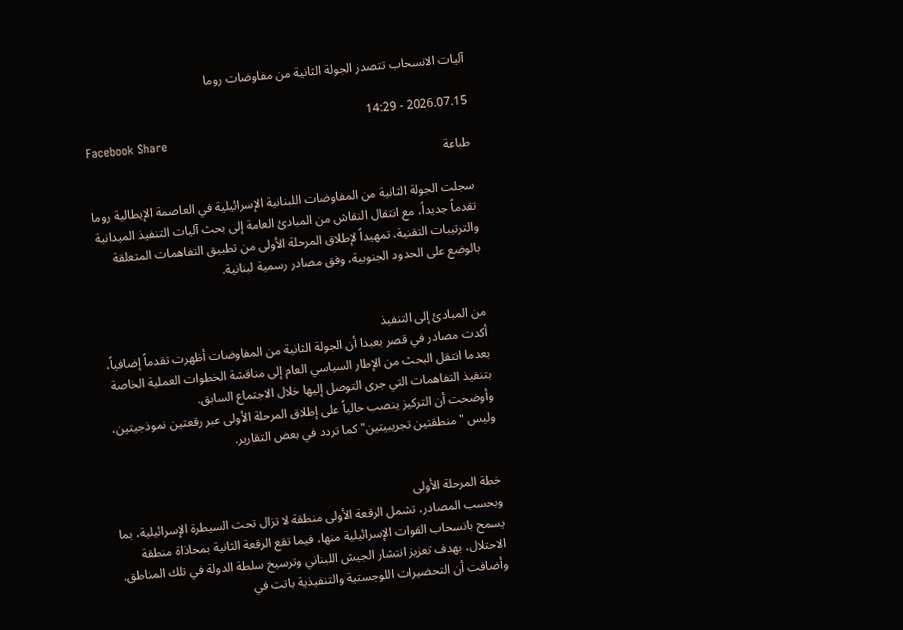آليات الانسحاب تتصدر الجولة الثانية من مفاوضات روما

2026.07.15 - 14:29
Facebook Share
طباعة

سجلت الجولة الثانية من المفاوضات اللبنانية الإسرائيلية في العاصمة الإيطالية روما تقدماً جديداً، مع انتقال النقاش من المبادئ العامة إلى بحث آليات التنفيذ الميدانية والترتيبات التقنية، تمهيداً لإطلاق المرحلة الأولى من تطبيق التفاهمات المتعلقة بالوضع على الحدود الجنوبية، وفق مصادر رسمية لبنانية.


من المبادئ إلى التنفيذ
أكدت مصادر في قصر بعبدا أن الجولة الثانية من المفاوضات أظهرت تقدماً إضافياً، بعدما انتقل البحث من الإطار السياسي العام إلى مناقشة الخطوات العملية الخاصة بتنفيذ التفاهمات التي جرى التوصل إليها خلال الاجتماع السابق.
وأوضحت أن التركيز ينصب حالياً على إطلاق المرحلة الأولى عبر رقعتين نموذجيتين، وليس "منطقتين تجريبيتين" كما تردد في بعض التقارير.


خطة المرحلة الأولى
وبحسب المصادر، تشمل الرقعة الأولى منطقة لا تزال تحت السيطرة الإسرائيلية، بما يسمح بانسحاب القوات الإسرائيلية منها، فيما تقع الرقعة الثانية بمحاذاة منطقة الاحتلال، بهدف تعزيز انتشار الجيش اللبناني وترسيخ سلطة الدولة في تلك المناطق.
وأضافت أن التحضيرات اللوجستية والتنفيذية باتت في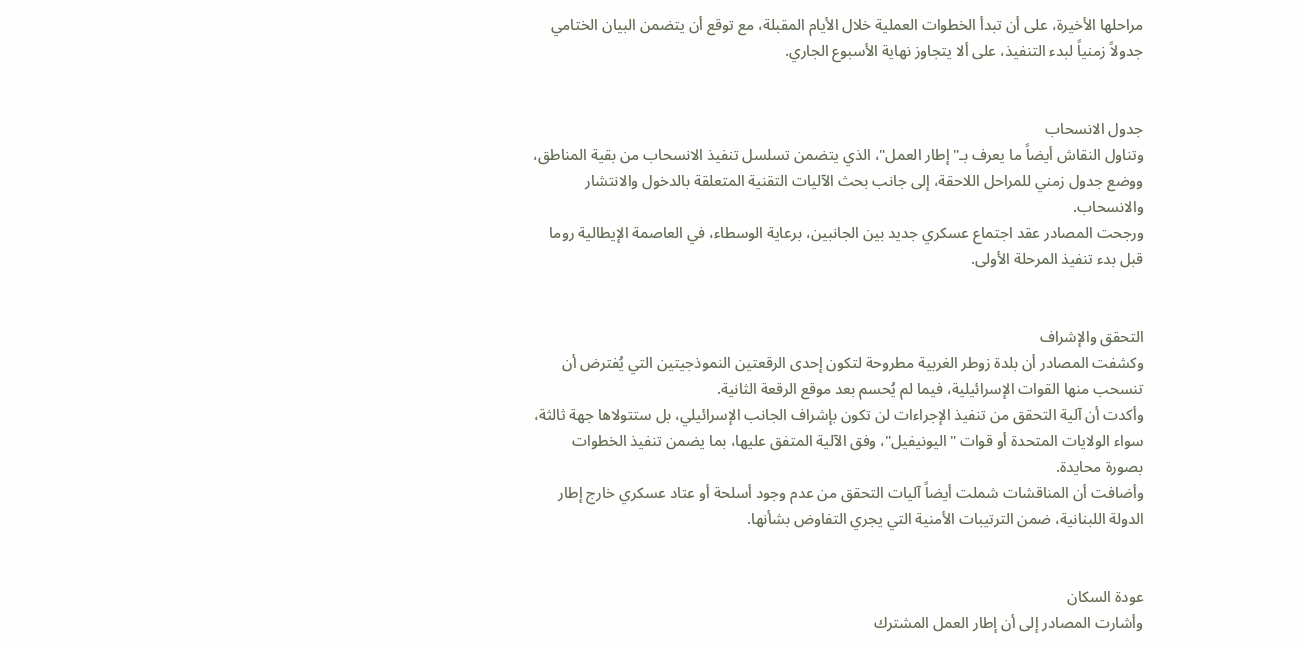مراحلها الأخيرة، على أن تبدأ الخطوات العملية خلال الأيام المقبلة، مع توقع أن يتضمن البيان الختامي جدولاً زمنياً لبدء التنفيذ، على ألا يتجاوز نهاية الأسبوع الجاري.


جدول الانسحاب
وتناول النقاش أيضاً ما يعرف بـ"إطار العمل"، الذي يتضمن تسلسل تنفيذ الانسحاب من بقية المناطق، ووضع جدول زمني للمراحل اللاحقة، إلى جانب بحث الآليات التقنية المتعلقة بالدخول والانتشار والانسحاب.
ورجحت المصادر عقد اجتماع عسكري جديد بين الجانبين، برعاية الوسطاء، في العاصمة الإيطالية روما قبل بدء تنفيذ المرحلة الأولى.


التحقق والإشراف
وكشفت المصادر أن بلدة زوطر الغربية مطروحة لتكون إحدى الرقعتين النموذجيتين التي يُفترض أن تنسحب منها القوات الإسرائيلية، فيما لم يُحسم بعد موقع الرقعة الثانية.
وأكدت أن آلية التحقق من تنفيذ الإجراءات لن تكون بإشراف الجانب الإسرائيلي، بل ستتولاها جهة ثالثة، سواء الولايات المتحدة أو قوات "اليونيفيل"، وفق الآلية المتفق عليها، بما يضمن تنفيذ الخطوات بصورة محايدة.
وأضافت أن المناقشات شملت أيضاً آليات التحقق من عدم وجود أسلحة أو عتاد عسكري خارج إطار الدولة اللبنانية، ضمن الترتيبات الأمنية التي يجري التفاوض بشأنها.


عودة السكان
وأشارت المصادر إلى أن إطار العمل المشترك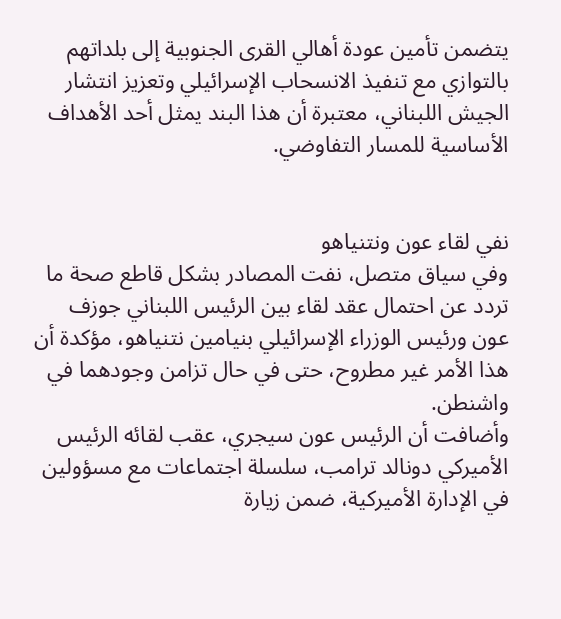يتضمن تأمين عودة أهالي القرى الجنوبية إلى بلداتهم بالتوازي مع تنفيذ الانسحاب الإسرائيلي وتعزيز انتشار الجيش اللبناني، معتبرة أن هذا البند يمثل أحد الأهداف الأساسية للمسار التفاوضي.


نفي لقاء عون ونتنياهو
وفي سياق متصل، نفت المصادر بشكل قاطع صحة ما تردد عن احتمال عقد لقاء بين الرئيس اللبناني جوزف عون ورئيس الوزراء الإسرائيلي بنيامين نتنياهو، مؤكدة أن هذا الأمر غير مطروح، حتى في حال تزامن وجودهما في واشنطن.
وأضافت أن الرئيس عون سيجري، عقب لقائه الرئيس الأميركي دونالد ترامب، سلسلة اجتماعات مع مسؤولين في الإدارة الأميركية، ضمن زيارة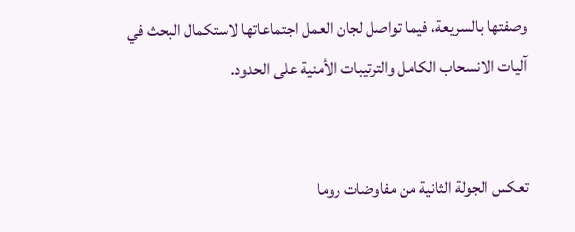وصفتها بالسريعة، فيما تواصل لجان العمل اجتماعاتها لاستكمال البحث في آليات الانسحاب الكامل والترتيبات الأمنية على الحدود.


تعكس الجولة الثانية من مفاوضات روما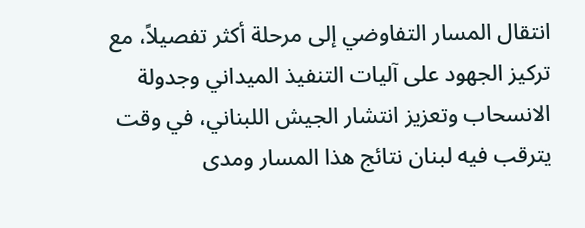انتقال المسار التفاوضي إلى مرحلة أكثر تفصيلاً، مع تركيز الجهود على آليات التنفيذ الميداني وجدولة الانسحاب وتعزيز انتشار الجيش اللبناني، في وقت يترقب فيه لبنان نتائج هذا المسار ومدى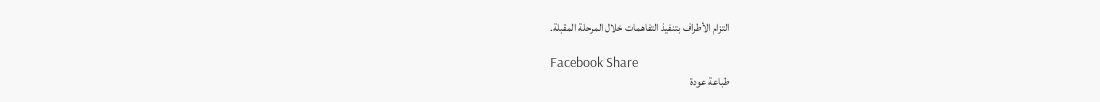التزام الأطراف بتنفيذ التفاهمات خلال المرحلة المقبلة.

Facebook Share
طباعة عودة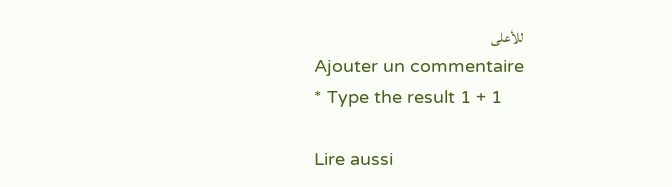للأعلى
Ajouter un commentaire
* Type the result 1 + 1

Lire aussi